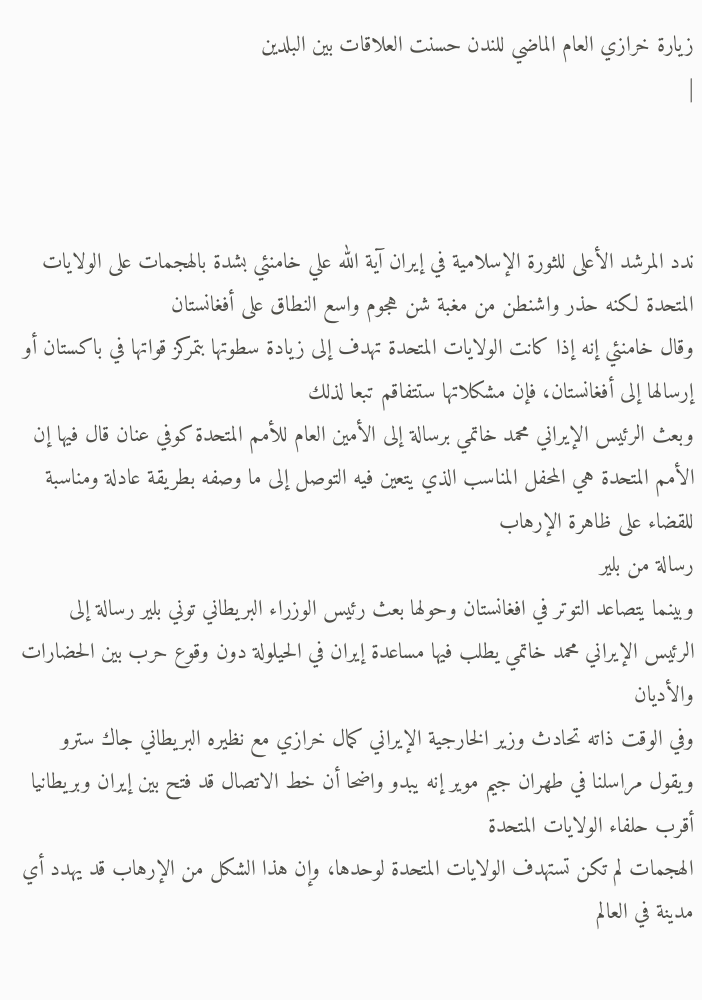زيارة خرازي العام الماضي للندن حسنت العلاقات بين البلدين
|



ندد المرشد الأعلى للثورة الإسلامية في إيران آية الله علي خامنئي بشدة بالهجمات على الولايات المتحدة لكنه حذر واشنطن من مغبة شن هجوم واسع النطاق على أفغانستان
وقال خامنئي إنه إذا كانت الولايات المتحدة تهدف إلى زيادة سطوتها بتمركز قواتها في باكستان أو إرسالها إلى أفغانستان، فإن مشكلاتها ستتفاقم تبعا لذلك
وبعث الرئيس الإيراني محمد خاتمي برسالة إلى الأمين العام للأمم المتحدة كوفي عنان قال فيها إن الأمم المتحدة هي المحفل المناسب الذي يتعين فيه التوصل إلى ما وصفه بطريقة عادلة ومناسبة للقضاء على ظاهرة الإرهاب
رسالة من بلير
وبينما يتصاعد التوتر في افغانستان وحولها بعث رئيس الوزراء البريطاني توني بلير رسالة إلى الرئيس الإيراني محمد خاتمي يطلب فيها مساعدة إيران في الحيلولة دون وقوع حرب بين الحضارات والأديان
وفي الوقت ذاته تحادث وزير الخارجية الإيراني كمال خرازي مع نظيره البريطاني جاك سترو
ويقول مراسلنا في طهران جيم موير إنه يبدو واضحا أن خط الاتصال قد فتح بين إيران وبريطانيا أقرب حلفاء الولايات المتحدة
الهجمات لم تكن تستهدف الولايات المتحدة لوحدها، وإن هذا الشكل من الإرهاب قد يهدد أي مدينة في العالم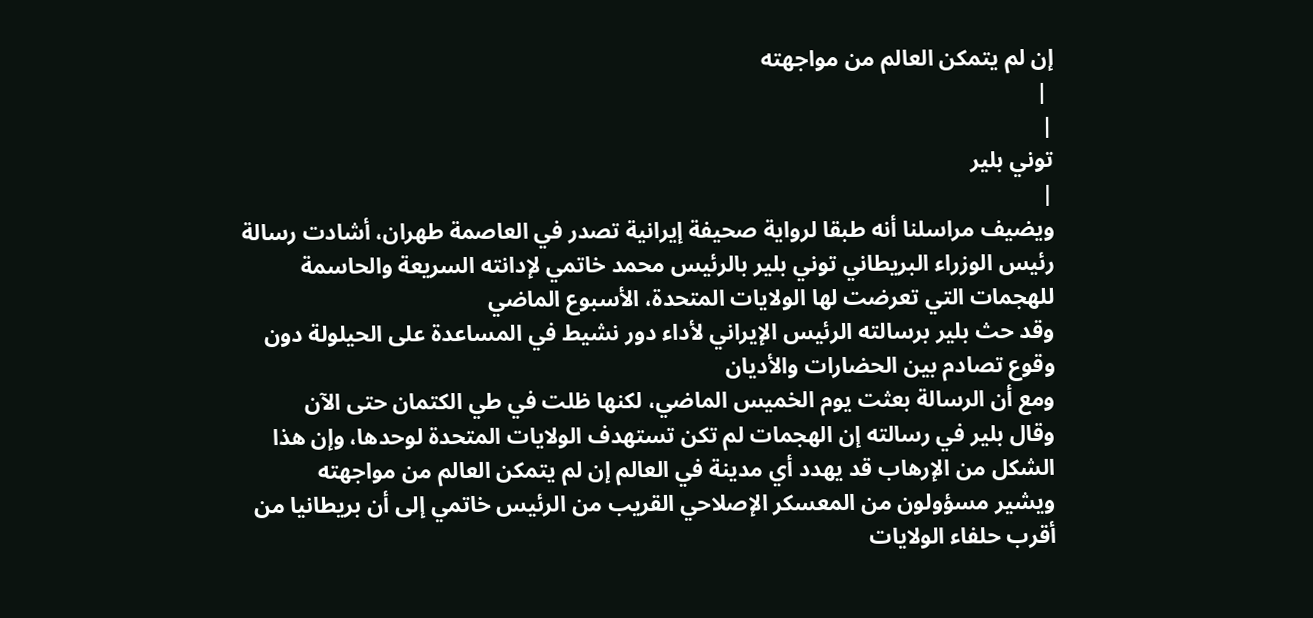إن لم يتمكن العالم من مواجهته
 |
|
توني بلير
|
ويضيف مراسلنا أنه طبقا لرواية صحيفة إيرانية تصدر في العاصمة طهران، أشادت رسالة رئيس الوزراء البريطاني توني بلير بالرئيس محمد خاتمي لإدانته السريعة والحاسمة للهجمات التي تعرضت لها الولايات المتحدة، الأسبوع الماضي
وقد حث بلير برسالته الرئيس الإيراني لأداء دور نشيط في المساعدة على الحيلولة دون وقوع تصادم بين الحضارات والأديان
ومع أن الرسالة بعثت يوم الخميس الماضي، لكنها ظلت في طي الكتمان حتى الآن
وقال بلير في رسالته إن الهجمات لم تكن تستهدف الولايات المتحدة لوحدها، وإن هذا الشكل من الإرهاب قد يهدد أي مدينة في العالم إن لم يتمكن العالم من مواجهته
ويشير مسؤولون من المعسكر الإصلاحي القريب من الرئيس خاتمي إلى أن بريطانيا من أقرب حلفاء الولايات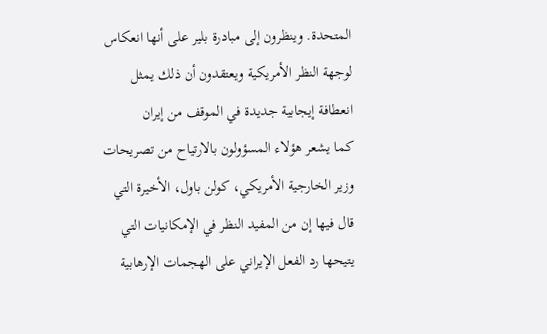المتحدة. وينظرون إلى مبادرة بلير على أنها انعكاس لوجهة النظر الأمريكية ويعتقدون أن ذلك يمثل انعطافة إيجابية جديدة في الموقف من إيران
كما يشعر هؤلاء المسؤولون بالارتياح من تصريحات وزير الخارجية الأمريكي، كولن باول، الأخيرة التي قال فيها إن من المفيد النظر في الإمكانيات التي يتيحها رد الفعل الإيراني على الهجمات الإرهابية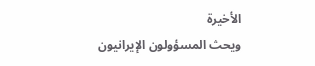الأخيرة
ويحث المسؤولون الإيرانيون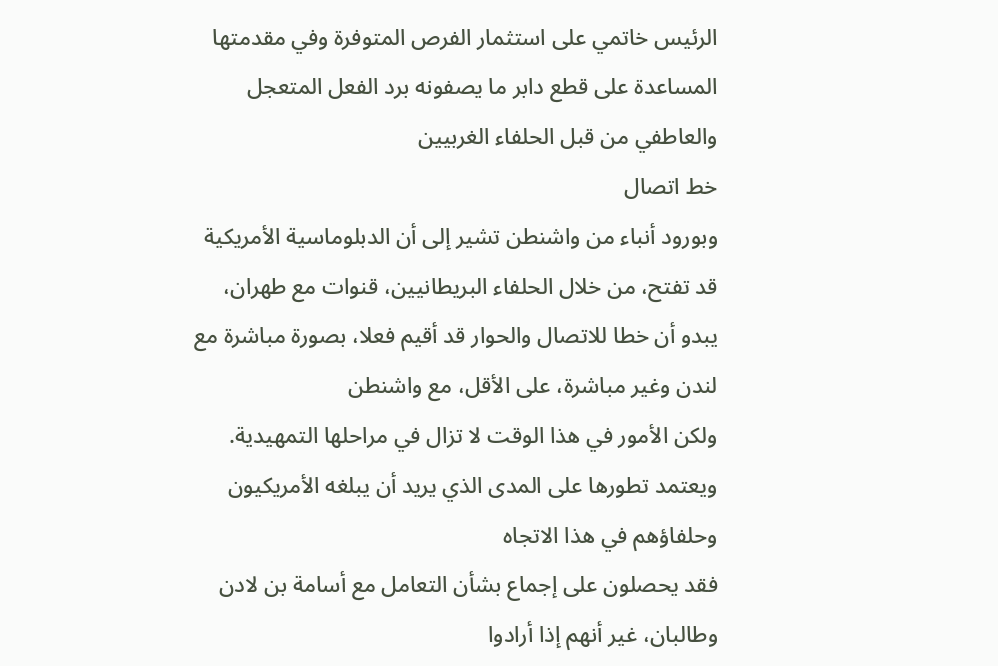الرئيس خاتمي على استثمار الفرص المتوفرة وفي مقدمتها المساعدة على قطع دابر ما يصفونه برد الفعل المتعجل والعاطفي من قبل الحلفاء الغربيين
خط اتصال
وبورود أنباء من واشنطن تشير إلى أن الدبلوماسية الأمريكية قد تفتح، من خلال الحلفاء البريطانيين، قنوات مع طهران، يبدو أن خطا للاتصال والحوار قد أقيم فعلا، بصورة مباشرة مع لندن وغير مباشرة، على الأقل، مع واشنطن
ولكن الأمور في هذا الوقت لا تزال في مراحلها التمهيدية. ويعتمد تطورها على المدى الذي يريد أن يبلغه الأمريكيون وحلفاؤهم في هذا الاتجاه
فقد يحصلون على إجماع بشأن التعامل مع أسامة بن لادن وطالبان، غير أنهم إذا أرادوا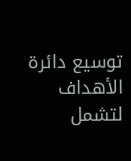توسيع دائرة الأهداف لتشمل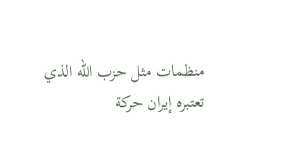منظمات مثل حزب الله الذي تعتبره إيران حركة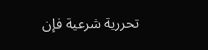تحررية شرعية فإن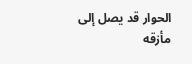الحوار قد يصل إلى مأزقه